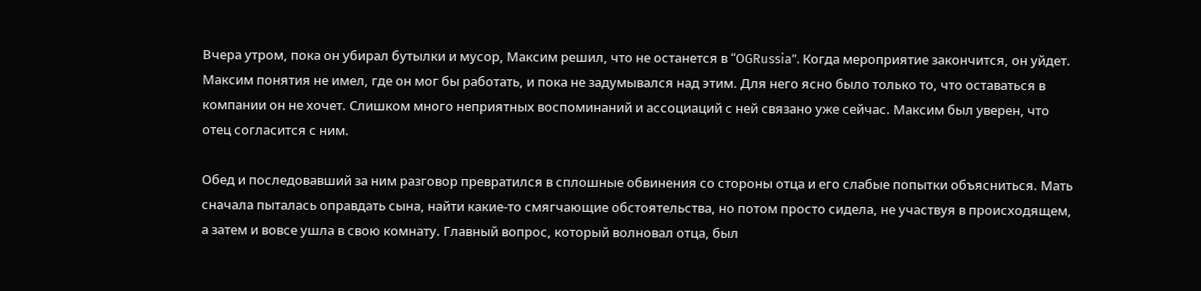Вчера утром, пока он убирал бутылки и мусор, Максим решил, что не останется в “OGRussia”. Когда мероприятие закончится, он уйдет. Максим понятия не имел, где он мог бы работать, и пока не задумывался над этим. Для него ясно было только то, что оставаться в компании он не хочет. Слишком много неприятных воспоминаний и ассоциаций с ней связано уже сейчас. Максим был уверен, что отец согласится с ним.

Обед и последовавший за ним разговор превратился в сплошные обвинения со стороны отца и его слабые попытки объясниться. Мать сначала пыталась оправдать сына, найти какие-то смягчающие обстоятельства, но потом просто сидела, не участвуя в происходящем, а затем и вовсе ушла в свою комнату. Главный вопрос, который волновал отца, был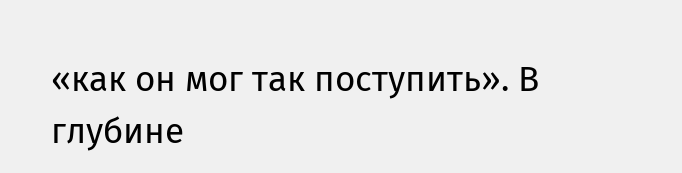«как он мог так поступить». В глубине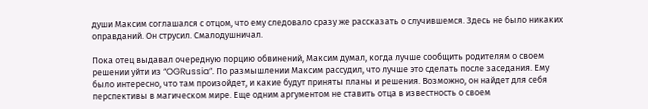души Максим соглашался с отцом, что ему следовало сразу же рассказать о случившемся. Здесь не было никаких оправданий. Он струсил. Смалодушничал.

Пока отец выдавал очередную порцию обвинений, Максим думал, когда лучше сообщить родителям о своем решении уйти из “OGRussia”. По размышлении Максим рассудил, что лучше это сделать после заседания. Ему было интересно, что там произойдет, и какие будут приняты планы и решения. Возможно, он найдет для себя перспективы в магическом мире. Еще одним аргументом не ставить отца в известность о своем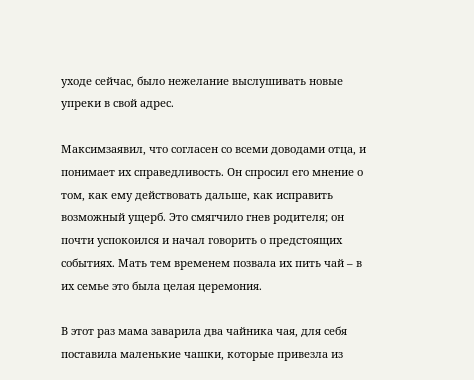уходе сейчас, было нежелание выслушивать новые упреки в свой адрес.

Максимзаявил, что согласен со всеми доводами отца, и понимает их справедливость. Он спросил его мнение о том, как ему действовать дальше, как исправить возможный ущерб. Это смягчило гнев родителя; он почти успокоился и начал говорить о предстоящих событиях. Мать тем временем позвала их пить чай – в их семье это была целая церемония.

В этот раз мама заварила два чайника чая, для себя поставила маленькие чашки, которые привезла из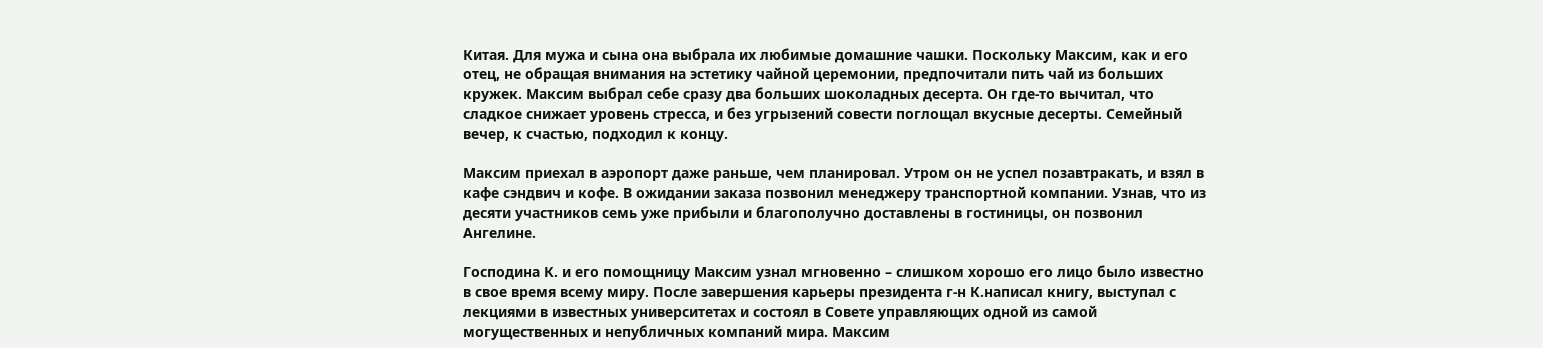Китая. Для мужа и сына она выбрала их любимые домашние чашки. Поскольку Максим, как и его отец, не обращая внимания на эстетику чайной церемонии, предпочитали пить чай из больших кружек. Максим выбрал себе сразу два больших шоколадных десерта. Он где-то вычитал, что сладкое снижает уровень стресса, и без угрызений совести поглощал вкусные десерты. Семейный вечер, к счастью, подходил к концу.

Максим приехал в аэропорт даже раньше, чем планировал. Утром он не успел позавтракать, и взял в кафе сэндвич и кофе. В ожидании заказа позвонил менеджеру транспортной компании. Узнав, что из десяти участников семь уже прибыли и благополучно доставлены в гостиницы, он позвонил Ангелине.

Господина К. и его помощницу Максим узнал мгновенно – слишком хорошо его лицо было известно в свое время всему миру. После завершения карьеры президента г-н К.написал книгу, выступал с лекциями в известных университетах и состоял в Совете управляющих одной из самой могущественных и непубличных компаний мира. Максим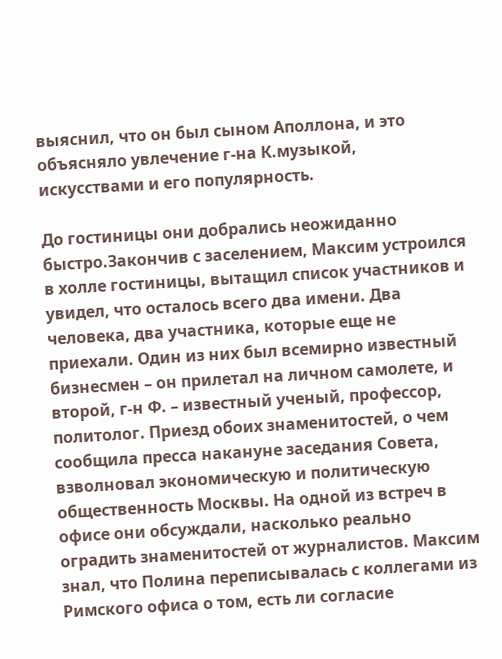выяснил, что он был сыном Аполлона, и это объясняло увлечение г-на К.музыкой, искусствами и его популярность.

До гостиницы они добрались неожиданно быстро.Закончив с заселением, Максим устроился в холле гостиницы, вытащил список участников и увидел, что осталось всего два имени. Два человека, два участника, которые еще не приехали. Один из них был всемирно известный бизнесмен – он прилетал на личном самолете, и второй, г-н Ф. – известный ученый, профессор, политолог. Приезд обоих знаменитостей, о чем сообщила пресса накануне заседания Совета, взволновал экономическую и политическую общественность Москвы. На одной из встреч в офисе они обсуждали, насколько реально оградить знаменитостей от журналистов. Максим знал, что Полина переписывалась с коллегами из Римского офиса о том, есть ли согласие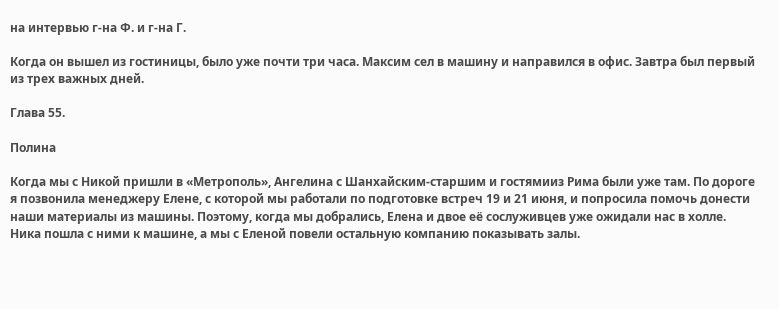на интервью г-на Ф. и г-на Г.

Когда он вышел из гостиницы, было уже почти три часа. Максим сел в машину и направился в офис. Завтра был первый из трех важных дней.

Глава 55.

Полина

Когда мы с Никой пришли в «Метрополь», Ангелина с Шанхайским-старшим и гостямииз Рима были уже там. По дороге я позвонила менеджеру Елене, с которой мы работали по подготовке встреч 19 и 21 июня, и попросила помочь донести наши материалы из машины. Поэтому, когда мы добрались, Елена и двое её сослуживцев уже ожидали нас в холле. Ника пошла с ними к машине, а мы с Еленой повели остальную компанию показывать залы.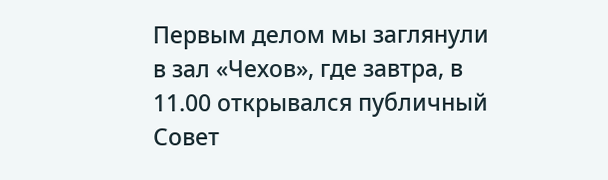Первым делом мы заглянули в зал «Чехов», где завтра, в 11.00 открывался публичный Совет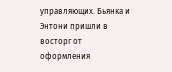управляющих. Бьянка и Энтони пришли в восторг от оформления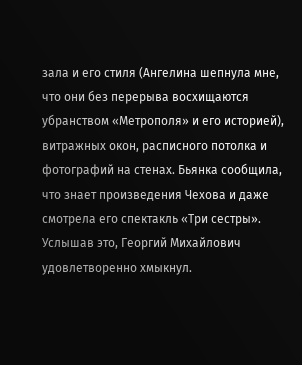зала и его стиля (Ангелина шепнула мне, что они без перерыва восхищаются убранством «Метрополя» и его историей), витражных окон, расписного потолка и фотографий на стенах. Бьянка сообщила, что знает произведения Чехова и даже смотрела его спектакль «Три сестры». Услышав это, Георгий Михайлович удовлетворенно хмыкнул.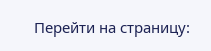Перейти на страницу: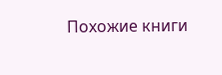Похожие книги